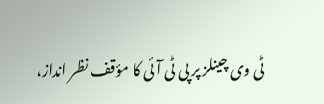ٹی وی چینلز پر پی ٹی آئی کا مؤقف نظر انداز،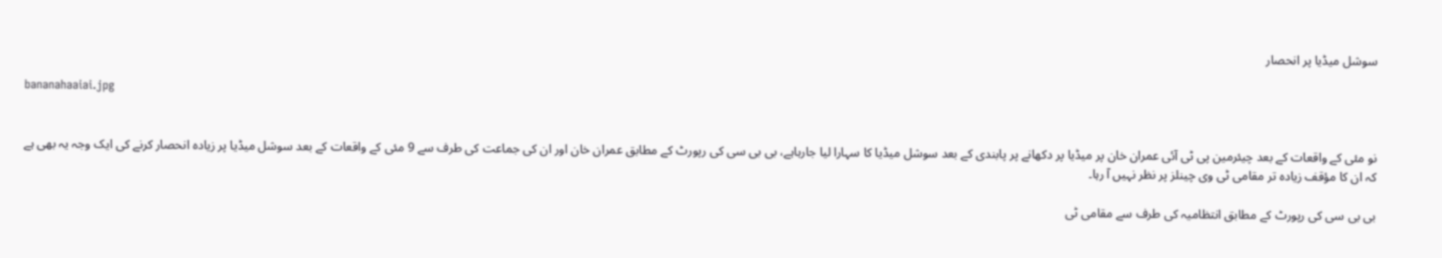سوشل میڈیا پر انحصار

bananahaaiai.jpg


نو مئی کے واقعات کے بعد چیئرمین پی ٹی آئی عمران خان پر میڈیا پر دکھانے پر پابندی کے بعد سوشل میڈیا کا سہارا لیا جارہاہے، بی بی سی کی رپورٹ کے مطابق عمران خان اور ان کی جماعت کی طرف سے 9 مئی کے واقعات کے بعد سوشل میڈیا پر زیادہ انحصار کرنے کی ایک وجہ یہ بھی ہے کہ ان کا مؤقف زیادہ تر مقامی ٹی وی چینلز پر نظر نہیں آ رہا۔

بی بی سی کی رپورٹ کے مطابق انتظامیہ کی طرف سے مقامی ٹی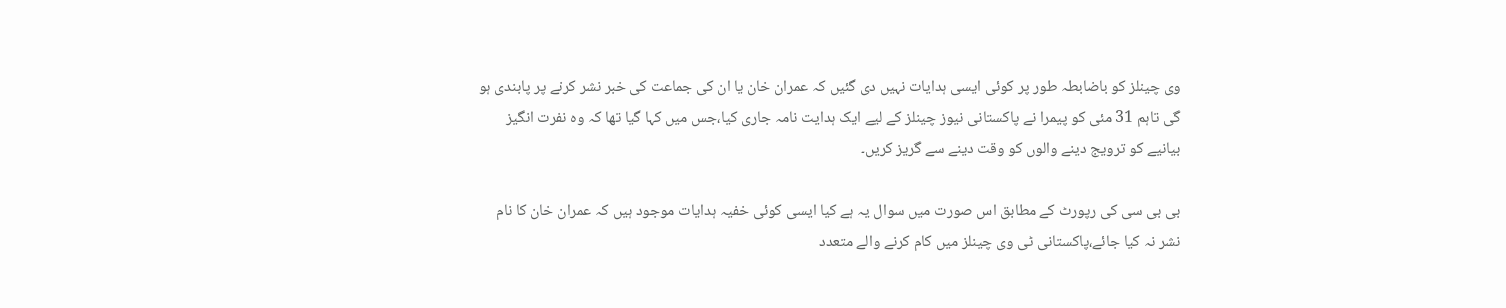وی چینلز کو باضابطہ طور پر کوئی ایسی ہدایات نہیں دی گئیں کہ عمران خان یا ان کی جماعت کی خبر نشر کرنے پر پابندی ہو گی تاہم 31 مئی کو پیمرا نے پاکستانی نیوز چینلز کے لیے ایک ہدایت نامہ جاری کیا،جس میں کہا گیا تھا کہ وہ نفرت انگیز بیانیے کو ترویج دینے والوں کو وقت دینے سے گریز کریں۔

بی بی سی کی رپورٹ کے مطابق اس صورت میں سوال یہ ہے کیا ایسی کوئی خفیہ ہدایات موجود ہیں کہ عمران خان کا نام نشر نہ کیا جائے،پاکستانی ٹی وی چینلز میں کام کرنے والے متعدد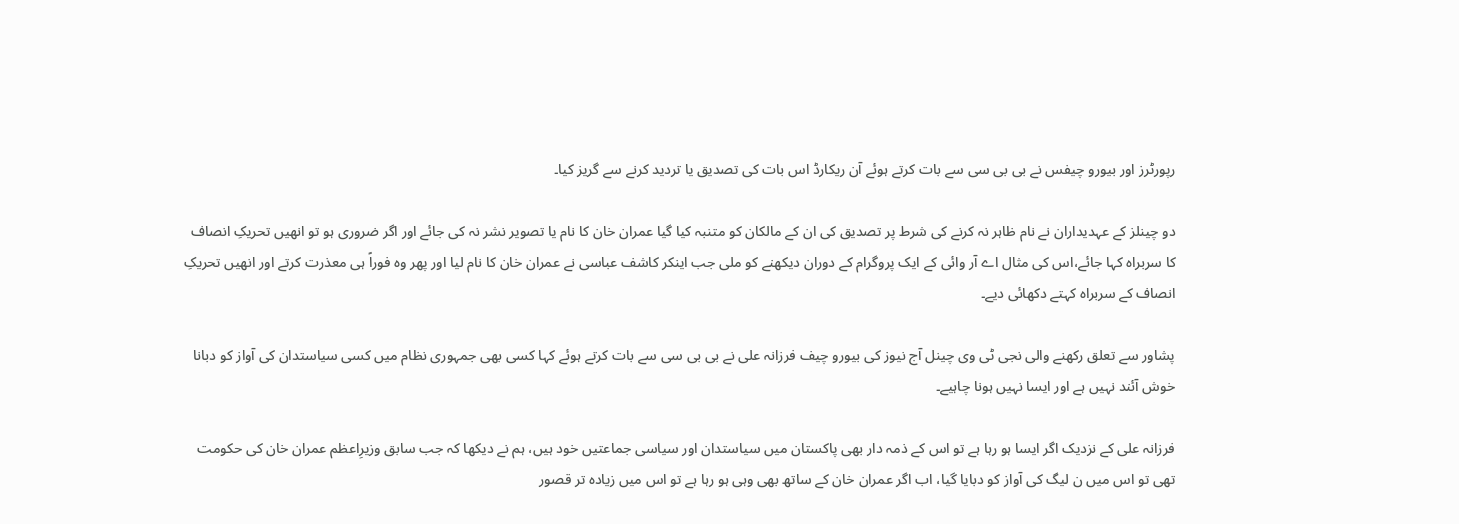رپورٹرز اور بیورو چیفس نے بی بی سی سے بات کرتے ہوئے آن ریکارڈ اس بات کی تصدیق یا تردید کرنے سے گریز کیا۔

دو چینلز کے عہدیداران نے نام ظاہر نہ کرنے کی شرط پر تصدیق کی ان کے مالکان کو متنبہ کیا گیا عمران خان کا نام یا تصویر نشر نہ کی جائے اور اگر ضروری ہو تو انھیں تحریکِ انصاف کا سربراہ کہا جائے،اس کی مثال اے آر وائی کے ایک پروگرام کے دوران دیکھنے کو ملی جب اینکر کاشف عباسی نے عمران خان کا نام لیا اور پھر وہ فوراً ہی معذرت کرتے اور انھیں تحریکِ انصاف کے سربراہ کہتے دکھائی دیے۔

پشاور سے تعلق رکھنے والی نجی ٹی وی چینل آج نیوز کی بیورو چیف فرزانہ علی نے بی بی سی سے بات کرتے ہوئے کہا کسی بھی جمہوری نظام میں کسی سیاستدان کی آواز کو دبانا خوش آئند نہیں ہے اور ایسا نہیں ہونا چاہیے۔

فرزانہ علی کے نزدیک اگر ایسا ہو رہا ہے تو اس کے ذمہ دار بھی پاکستان میں سیاستدان اور سیاسی جماعتیں خود ہیں، ہم نے دیکھا کہ جب سابق وزیرِاعظم عمران خان کی حکومت تھی تو اس میں ن لیگ کی آواز کو دبایا گیا، اب اگر عمران خان کے ساتھ بھی وہی ہو رہا ہے تو اس میں زیادہ تر قصور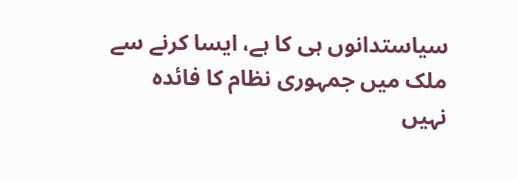سیاستدانوں ہی کا ہے، ایسا کرنے سے ملک میں جمہوری نظام کا فائدہ نہیں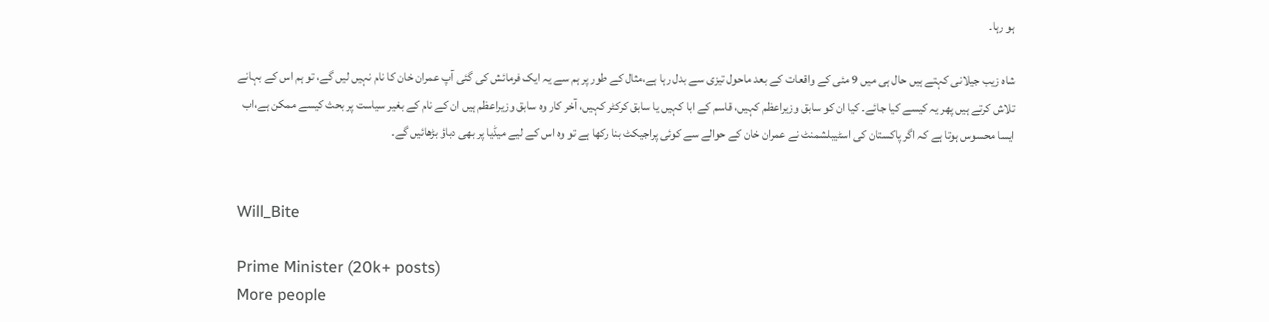ہو رہا۔

شاہ زیب جیلانی کہتے ہیں حال ہی میں 9 مئی کے واقعات کے بعد ماحول تیزی سے بدل رہا ہے،مثال کے طور پر ہم سے یہ ایک فرمائش کی گئی آپ عمران خان کا نام نہیں لیں گے، تو ہم اس کے بہانے تلاش کرتے ہیں پھر یہ کیسے کیا جائے۔ کیا ان کو سابق وزیراعظم کہیں، قاسم کے ابا کہیں یا سابق کرکٹر کہیں، آخر کار وہ سابق وزیراعظم ہیں ان کے نام کے بغیر سیاست پر بحث کیسے ممکن ہے،اب ایسا محسوس ہوتا ہے کہ اگر پاکستان کی اسٹیبلشمنٹ نے عمران خان کے حوالے سے کوئی پراجیکٹ بنا رکھا ہے تو وہ اس کے لیے میڈیا پر بھی دباؤ بڑھائیں گے۔


Will_Bite

Prime Minister (20k+ posts)
More people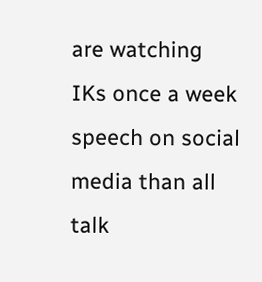are watching IKs once a week speech on social media than all talk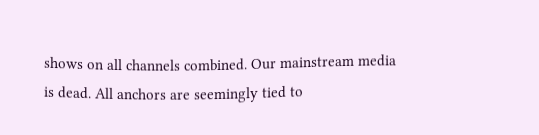shows on all channels combined. Our mainstream media is dead. All anchors are seemingly tied to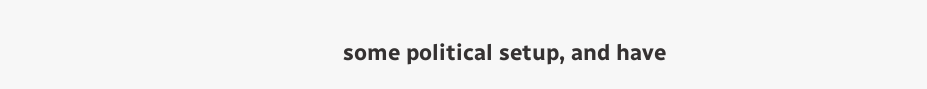some political setup, and have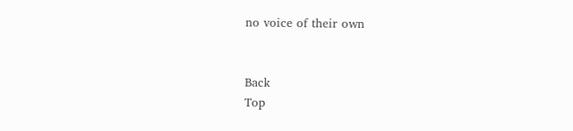no voice of their own


Back
Top